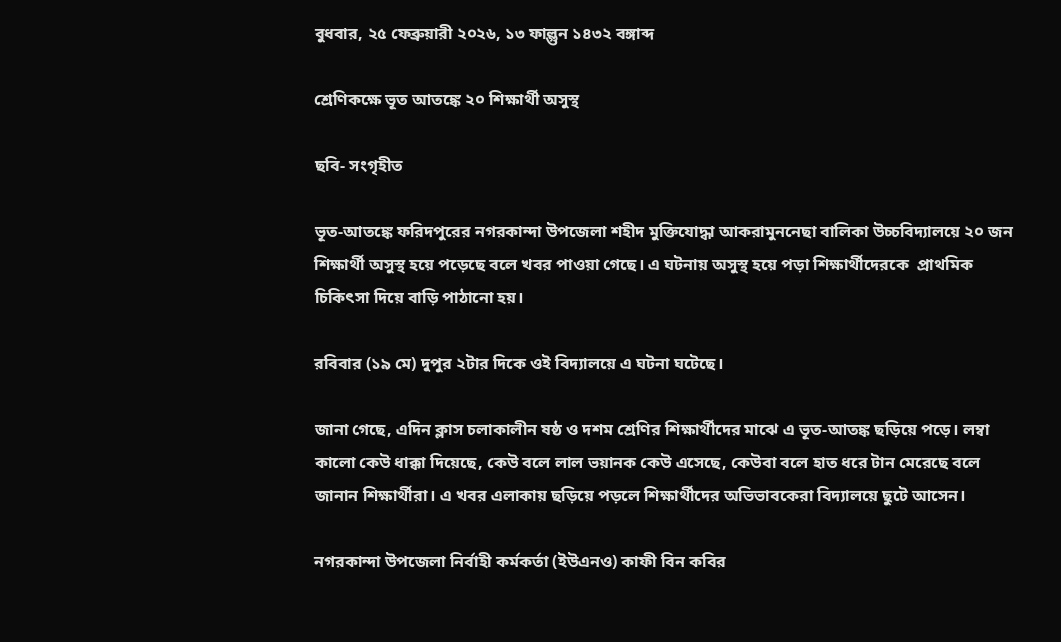বুধবার, ২৫ ফেব্রুয়ারী ২০২৬, ১৩ ফাল্গুন ১৪৩২ বঙ্গাব্দ

শ্রেণিকক্ষে ভূত আতঙ্কে ২০ শিক্ষার্থী অসুস্থ

ছবি- সংগৃহীত

ভূত-আতঙ্কে ফরিদপুরের নগরকান্দা উপজেলা শহীদ মুক্তিযোদ্ধা আকরামুননেছা বালিকা উচ্চবিদ্যালয়ে ২০ জন শিক্ষার্থী অসুস্থ হয়ে পড়েছে বলে খবর পাওয়া গেছে। এ ঘটনায় অসুস্থ হয়ে পড়া শিক্ষার্থীদেরকে  প্রাথমিক চিকিৎসা দিয়ে বাড়ি পাঠানো হয়।

রবিবার (১৯ মে) দুপুর ২টার দিকে ওই বিদ্যালয়ে এ ঘটনা ঘটেছে।

জানা গেছে, এদিন ক্লাস চলাকালীন ষষ্ঠ ও দশম শ্রেণির শিক্ষার্থীদের মাঝে এ ভূত-আতঙ্ক ছড়িয়ে পড়ে। লম্বা কালো কেউ ধাক্কা দিয়েছে, কেউ বলে লাল ভয়ানক কেউ এসেছে, কেউবা বলে হাত ধরে টান মেরেছে বলে জানান শিক্ষার্থীরা। এ খবর এলাকায় ছড়িয়ে পড়লে শিক্ষার্থীদের অভিভাবকেরা বিদ্যালয়ে ছুটে আসেন।

নগরকান্দা উপজেলা নির্বাহী কর্মকর্তা (ইউএনও) কাফী বিন কবির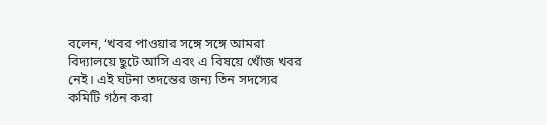বলেন, ‘খবর পাওয়ার সঙ্গে সঙ্গে আমরা বিদ্যালয়ে ছুটে আসি এবং এ বিষয়ে খোঁজ খবর নেই। এই ঘটনা তদন্তের জন্য তিন সদস্যের কমিটি গঠন করা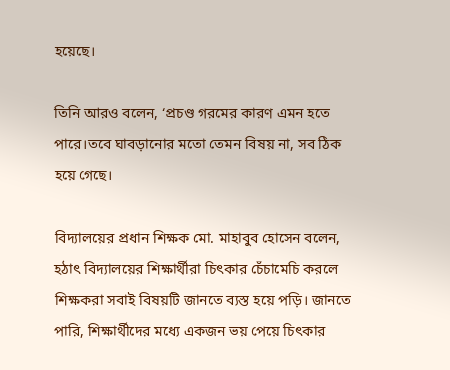হয়েছে।

তিনি আরও বলেন, ‘প্রচণ্ড গরমের কারণ এমন হতে পারে।তবে ঘাবড়ানোর মতো তেমন বিষয় না, সব ঠিক হয়ে গেছে।

বিদ্যালয়ের প্রধান শিক্ষক মো. মাহাবুব হোসেন বলেন, হঠাৎ বিদ্যালয়ের শিক্ষার্থীরা চিৎকার চেঁচামেচি করলে শিক্ষকরা সবাই বিষয়টি জানতে ব্যস্ত হয়ে পড়ি। জানতে পারি, শিক্ষার্থীদের মধ্যে একজন ভয় পেয়ে চিৎকার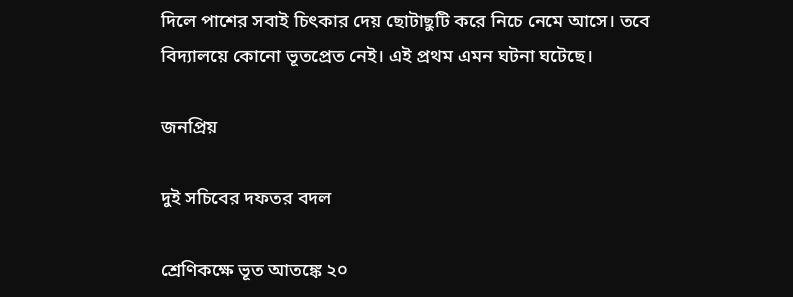দিলে পাশের সবাই চিৎকার দেয় ছোটাছুটি করে নিচে নেমে আসে। তবে বিদ্যালয়ে কোনো ভূতপ্রেত নেই। এই প্রথম এমন ঘটনা ঘটেছে।

জনপ্রিয়

দুই সচিবের দফতর বদল

শ্রেণিকক্ষে ভূত আতঙ্কে ২০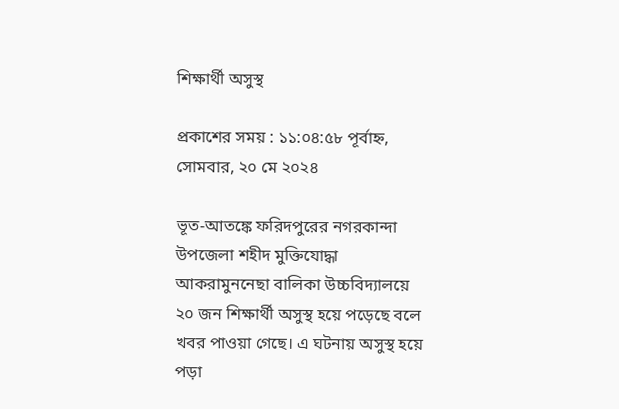শিক্ষার্থী অসুস্থ

প্রকাশের সময় : ১১:০৪:৫৮ পূর্বাহ্ন, সোমবার, ২০ মে ২০২৪

ভূত-আতঙ্কে ফরিদপুরের নগরকান্দা উপজেলা শহীদ মুক্তিযোদ্ধা আকরামুননেছা বালিকা উচ্চবিদ্যালয়ে ২০ জন শিক্ষার্থী অসুস্থ হয়ে পড়েছে বলে খবর পাওয়া গেছে। এ ঘটনায় অসুস্থ হয়ে পড়া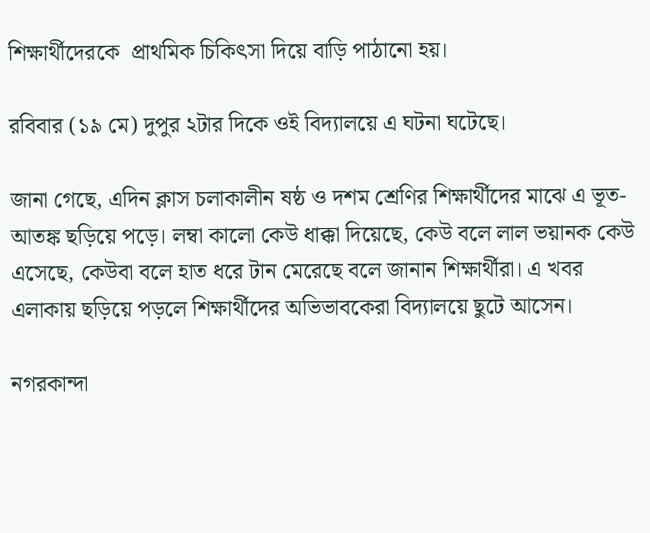শিক্ষার্থীদেরকে  প্রাথমিক চিকিৎসা দিয়ে বাড়ি পাঠানো হয়।

রবিবার (১৯ মে) দুপুর ২টার দিকে ওই বিদ্যালয়ে এ ঘটনা ঘটেছে।

জানা গেছে, এদিন ক্লাস চলাকালীন ষষ্ঠ ও দশম শ্রেণির শিক্ষার্থীদের মাঝে এ ভূত-আতঙ্ক ছড়িয়ে পড়ে। লম্বা কালো কেউ ধাক্কা দিয়েছে, কেউ বলে লাল ভয়ানক কেউ এসেছে, কেউবা বলে হাত ধরে টান মেরেছে বলে জানান শিক্ষার্থীরা। এ খবর এলাকায় ছড়িয়ে পড়লে শিক্ষার্থীদের অভিভাবকেরা বিদ্যালয়ে ছুটে আসেন।

নগরকান্দা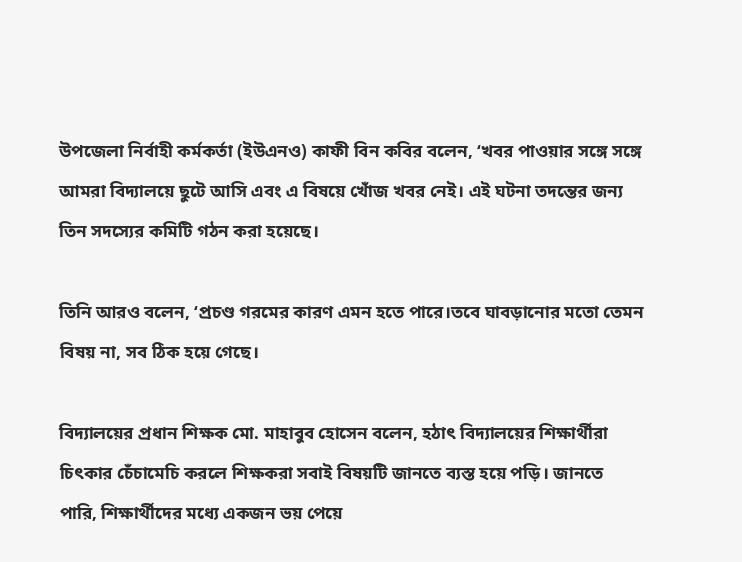উপজেলা নির্বাহী কর্মকর্তা (ইউএনও) কাফী বিন কবির বলেন, ‘খবর পাওয়ার সঙ্গে সঙ্গে আমরা বিদ্যালয়ে ছুটে আসি এবং এ বিষয়ে খোঁজ খবর নেই। এই ঘটনা তদন্তের জন্য তিন সদস্যের কমিটি গঠন করা হয়েছে।

তিনি আরও বলেন, ‘প্রচণ্ড গরমের কারণ এমন হতে পারে।তবে ঘাবড়ানোর মতো তেমন বিষয় না, সব ঠিক হয়ে গেছে।

বিদ্যালয়ের প্রধান শিক্ষক মো. মাহাবুব হোসেন বলেন, হঠাৎ বিদ্যালয়ের শিক্ষার্থীরা চিৎকার চেঁচামেচি করলে শিক্ষকরা সবাই বিষয়টি জানতে ব্যস্ত হয়ে পড়ি। জানতে পারি, শিক্ষার্থীদের মধ্যে একজন ভয় পেয়ে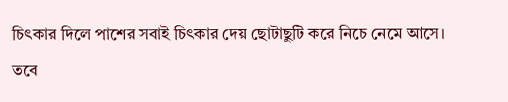চিৎকার দিলে পাশের সবাই চিৎকার দেয় ছোটাছুটি করে নিচে নেমে আসে। তবে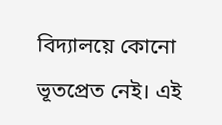বিদ্যালয়ে কোনো ভূতপ্রেত নেই। এই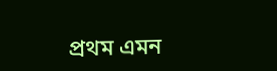প্রথম এমন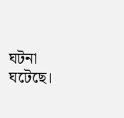ঘটনা ঘটেছে।